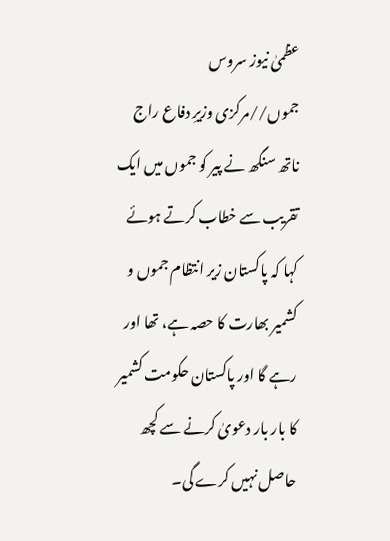عظمیٰ نیوز سروس
جموں//مرکزی وزیرِ دفاع راج ناتھ سنگھ نے پیر کو جموں میں ایک تقریب سے خطاب کرتے ہوئے کہا کہ پاکستان زیر انتظام جموں و کشمیر بھارت کا حصہ ہے، تھا اور رہے گا اور پاکستان حکومت کشمیر کا بار بار دعویٰ کرنے سے کچھ حاصل نہیں کرے گی۔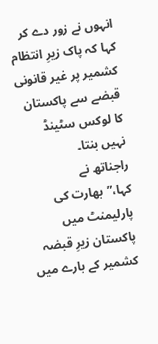انہوں نے زور دے کر کہا کہ پاک زیرِ انتظام کشمیر پر غیر قانونی قبضے سے پاکستان کا لوکس سٹینڈ نہیں بنتا۔
راجناتھ نے کہا،”بھارت کی پارلیمنٹ میں پاکستان زیرِ قبضہ کشمیر کے بارے میں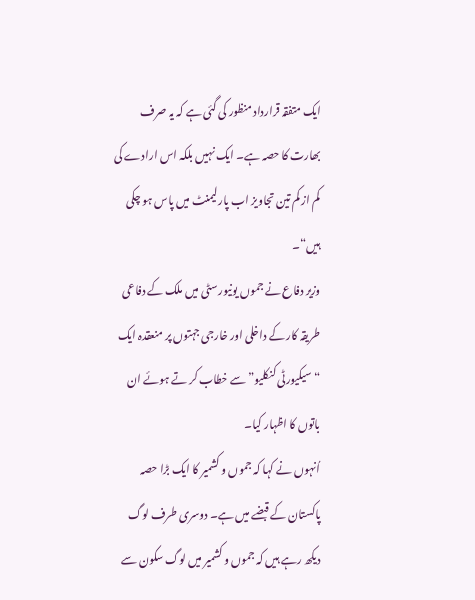ایک متفقہ قرارداد منظور کی گئی ہے کہ یہ صرف بھارت کا حصہ ہے۔ ایک نہیں بلکہ اس ارادے کی کم از کم تین تجاویز اب پارلیمنٹ میں پاس ہو چکی ہیں“۔
وزیر دفاع نے جموں یونیورسٹی میں ملک کے دفاعی طریقہ کار کے داخلی اور خارجی جہتوں پر منعقدہ ایک “سیکیورٹی کنکلیو” سے خطاب کر تے ہوئے ان باتوں کا اظہار کیا۔
اُنہوں نے کہا کہ جموں و کشمیر کا ایک بڑا حصہ پاکستان کے قبضے میں ہے۔ دوسری طرف لوگ دیکھ رہے ہیں کہ جموں و کشمیر میں لوگ سکون سے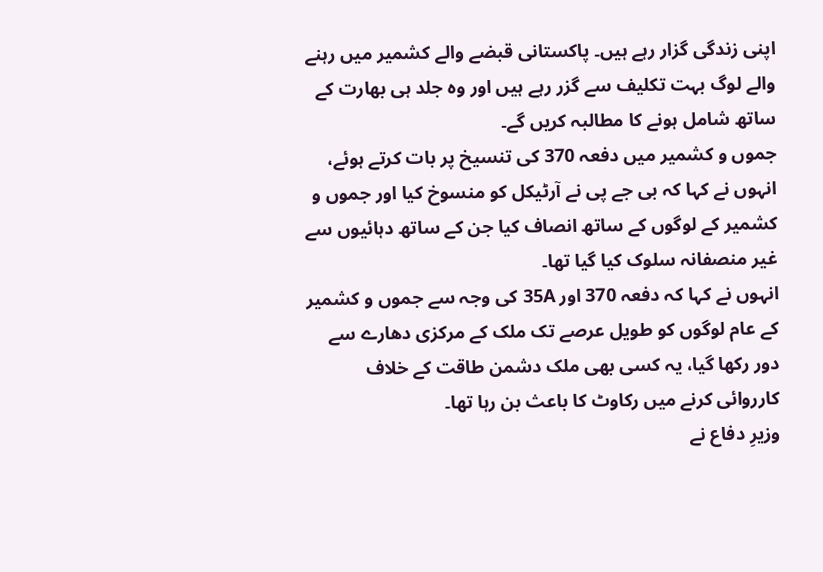اپنی زندگی گزار رہے ہیں۔ پاکستانی قبضے والے کشمیر میں رہنے والے لوگ بہت تکلیف سے گزر رہے ہیں اور وہ جلد ہی بھارت کے ساتھ شامل ہونے کا مطالبہ کریں گے۔
جموں و کشمیر میں دفعہ 370 کی تنسیخ پر بات کرتے ہوئے، انہوں نے کہا کہ بی جے پی نے آرٹیکل کو منسوخ کیا اور جموں و کشمیر کے لوگوں کے ساتھ انصاف کیا جن کے ساتھ دہائیوں سے غیر منصفانہ سلوک کیا گیا تھا۔
انہوں نے کہا کہ دفعہ 370 اور 35A کی وجہ سے جموں و کشمیر کے عام لوگوں کو طویل عرصے تک ملک کے مرکزی دھارے سے دور رکھا گیا، یہ کسی بھی ملک دشمن طاقت کے خلاف کارروائی کرنے میں رکاوٹ کا باعث بن رہا تھا۔
وزیرِ دفاع نے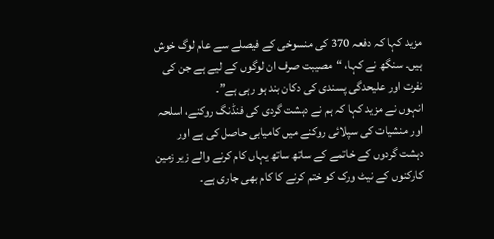مزید کہا کہ دفعہ 370 کی منسوخی کے فیصلے سے عام لوگ خوش ہیں۔ سنگھ نے کہا، “مصیبت صرف ان لوگوں کے لیے ہے جن کی نفرت اور علیحدگی پسندی کی دکان بند ہو رہی ہے”۔
انہوں نے مزید کہا کہ ہم نے دہشت گردی کی فنڈنگ روکنے، اسلحہ اور منشیات کی سپلائی روکنے میں کامیابی حاصل کی ہے اور دہشت گردوں کے خاتمے کے ساتھ ساتھ یہاں کام کرنے والے زیر زمین کارکنوں کے نیٹ ورک کو ختم کرنے کا کام بھی جاری ہے۔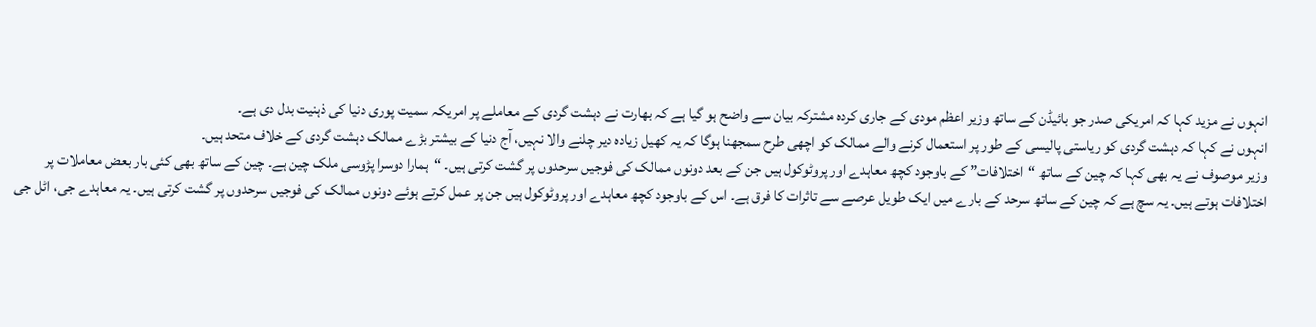انہوں نے مزید کہا کہ امریکی صدر جو بائیڈن کے ساتھ وزیر اعظم مودی کے جاری کردہ مشترکہ بیان سے واضح ہو گیا ہے کہ بھارت نے دہشت گردی کے معاملے پر امریکہ سمیت پوری دنیا کی ذہنیت بدل دی ہے۔
انہوں نے کہا کہ دہشت گردی کو ریاستی پالیسی کے طور پر استعمال کرنے والے ممالک کو اچھی طرح سمجھنا ہوگا کہ یہ کھیل زیادہ دیر چلنے والا نہیں، آج دنیا کے بیشتر بڑے ممالک دہشت گردی کے خلاف متحد ہیں۔
وزیر موصوف نے یہ بھی کہا کہ چین کے ساتھ “اختلافات” کے باوجود کچھ معاہدے اور پروٹوکول ہیں جن کے بعد دونوں ممالک کی فوجیں سرحدوں پر گشت کرتی ہیں۔ “ہمارا دوسرا پڑوسی ملک چین ہے۔ چین کے ساتھ بھی کئی بار بعض معاملات پر اختلافات ہوتے ہیں۔ یہ سچ ہے کہ چین کے ساتھ سرحد کے بارے میں ایک طویل عرصے سے تاثرات کا فرق ہے۔ اس کے باوجود کچھ معاہدے اور پروٹوکول ہیں جن پر عمل کرتے ہوئے دونوں ممالک کی فوجیں سرحدوں پر گشت کرتی ہیں۔ یہ معاہدے جی، اٹل جی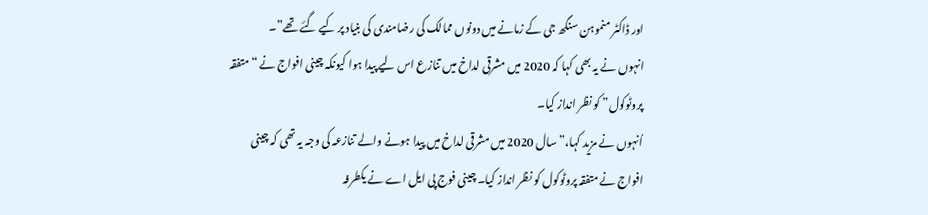اور ڈاکٹر منموہن سنگھ جی کے زمانے میں دونوں ممالک کی رضامندی کی بنیاد پر کیے گئے تھے”۔
انہوں نے یہ بھی کہا کہ 2020 میں مشرقی لداخ میں تنازع اس لیے پیدا ہوا کیونکہ چینی افواج نے “متفقہ پروٹوکول” کو نظر انداز کیا۔
اُنہوں نے مزید کہا،”سال 2020 میں مشرقی لداخ میں پیدا ہونے والے تنازعہ کی وجہ یہ تھی کہ چینی افواج نے متفقہ پروٹوکول کو نظر انداز کیا۔ چینی فوج پی ایل اے نے یکطرفہ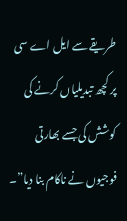طریقے سے ایل اے سی پر کچھ تبدیلیاں کرنے کی کوشش کی جسے بھارتی فوجیوں نے ناکام بنا دیا”۔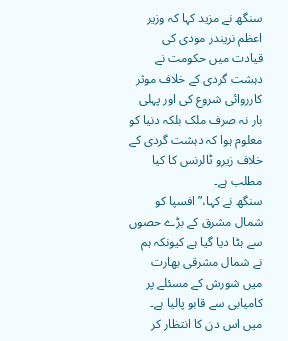سنگھ نے مزید کہا کہ وزیر اعظم نریندر مودی کی قیادت میں حکومت نے دہشت گردی کے خلاف موثر کارروائی شروع کی اور پہلی بار نہ صرف ملک بلکہ دنیا کو معلوم ہوا کہ دہشت گردی کے خلاف زیرو ٹالرنس کا کیا مطلب ہے۔
سنگھ نے کہا،”افسپا کو شمال مشرق کے بڑے حصوں سے ہٹا دیا گیا ہے کیونکہ ہم نے شمال مشرقی بھارت میں شورش کے مسئلے پر کامیابی سے قابو پالیا ہے۔ میں اس دن کا انتظار کر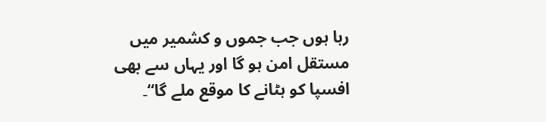رہا ہوں جب جموں و کشمیر میں مستقل امن ہو گا اور یہاں سے بھی افسپا کو ہٹانے کا موقع ملے گا“۔